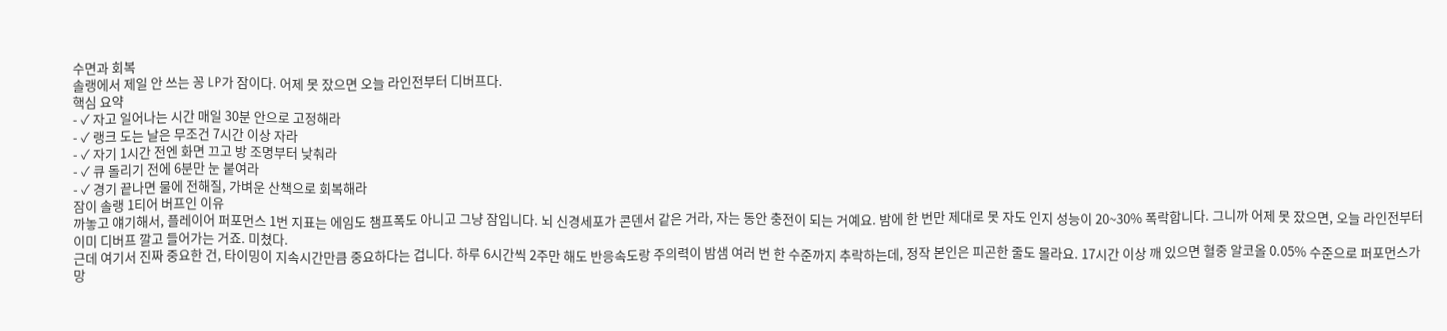수면과 회복
솔랭에서 제일 안 쓰는 꽁 LP가 잠이다. 어제 못 잤으면 오늘 라인전부터 디버프다.
핵심 요약
- ✓ 자고 일어나는 시간 매일 30분 안으로 고정해라
- ✓ 랭크 도는 날은 무조건 7시간 이상 자라
- ✓ 자기 1시간 전엔 화면 끄고 방 조명부터 낮춰라
- ✓ 큐 돌리기 전에 6분만 눈 붙여라
- ✓ 경기 끝나면 물에 전해질, 가벼운 산책으로 회복해라
잠이 솔랭 1티어 버프인 이유
까놓고 얘기해서, 플레이어 퍼포먼스 1번 지표는 에임도 챔프폭도 아니고 그냥 잠입니다. 뇌 신경세포가 콘덴서 같은 거라, 자는 동안 충전이 되는 거예요. 밤에 한 번만 제대로 못 자도 인지 성능이 20~30% 폭락합니다. 그니까 어제 못 잤으면, 오늘 라인전부터 이미 디버프 깔고 들어가는 거죠. 미쳤다.
근데 여기서 진짜 중요한 건, 타이밍이 지속시간만큼 중요하다는 겁니다. 하루 6시간씩 2주만 해도 반응속도랑 주의력이 밤샘 여러 번 한 수준까지 추락하는데, 정작 본인은 피곤한 줄도 몰라요. 17시간 이상 깨 있으면 혈중 알코올 0.05% 수준으로 퍼포먼스가 망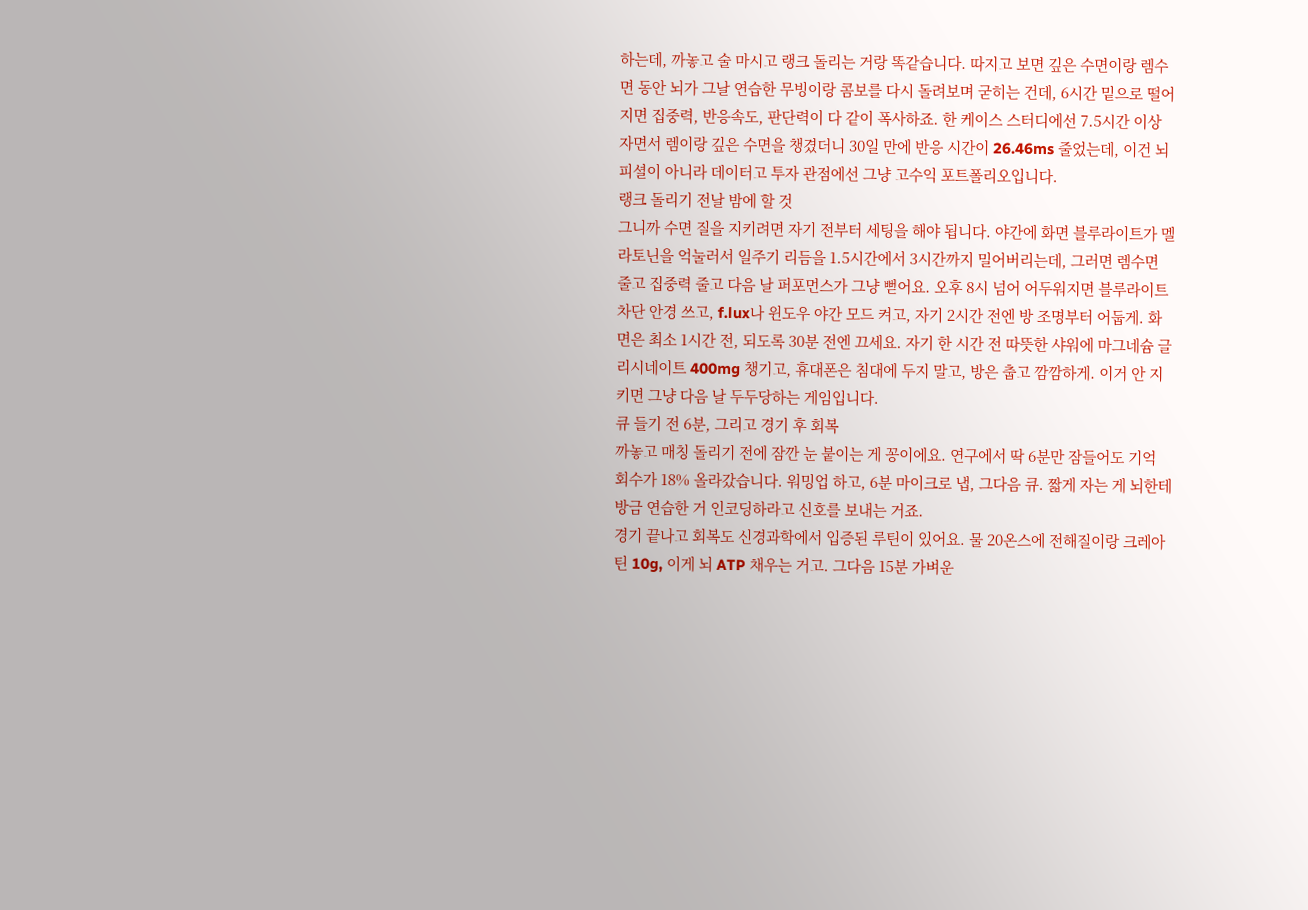하는데, 까놓고 술 마시고 랭크 돌리는 거랑 똑같습니다. 따지고 보면 깊은 수면이랑 렘수면 동안 뇌가 그날 연습한 무빙이랑 콤보를 다시 돌려보며 굳히는 건데, 6시간 밑으로 떨어지면 집중력, 반응속도, 판단력이 다 같이 폭사하죠. 한 케이스 스터디에선 7.5시간 이상 자면서 렘이랑 깊은 수면을 챙겼더니 30일 만에 반응 시간이 26.46ms 줄었는데, 이건 뇌피셜이 아니라 데이터고 투자 관점에선 그냥 고수익 포트폴리오입니다.
랭크 돌리기 전날 밤에 할 것
그니까 수면 질을 지키려면 자기 전부터 세팅을 해야 됩니다. 야간에 화면 블루라이트가 멜라토닌을 억눌러서 일주기 리듬을 1.5시간에서 3시간까지 밀어버리는데, 그러면 렘수면 줄고 집중력 줄고 다음 날 퍼포먼스가 그냥 뻗어요. 오후 8시 넘어 어두워지면 블루라이트 차단 안경 쓰고, f.lux나 윈도우 야간 모드 켜고, 자기 2시간 전엔 방 조명부터 어둡게. 화면은 최소 1시간 전, 되도록 30분 전엔 끄세요. 자기 한 시간 전 따뜻한 샤워에 마그네슘 글리시네이트 400mg 챙기고, 휴대폰은 침대에 두지 말고, 방은 춥고 깜깜하게. 이거 안 지키면 그냥 다음 날 두두당하는 게임입니다.
큐 들기 전 6분, 그리고 경기 후 회복
까놓고 매칭 돌리기 전에 잠깐 눈 붙이는 게 꽁이에요. 연구에서 딱 6분만 잠들어도 기억 회수가 18% 올라갔습니다. 워밍업 하고, 6분 마이크로 냅, 그다음 큐. 짧게 자는 게 뇌한테 방금 연습한 거 인코딩하라고 신호를 보내는 거죠.
경기 끝나고 회복도 신경과학에서 입증된 루틴이 있어요. 물 20온스에 전해질이랑 크레아틴 10g, 이게 뇌 ATP 채우는 거고. 그다음 15분 가벼운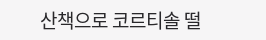산책으로 코르티솔 떨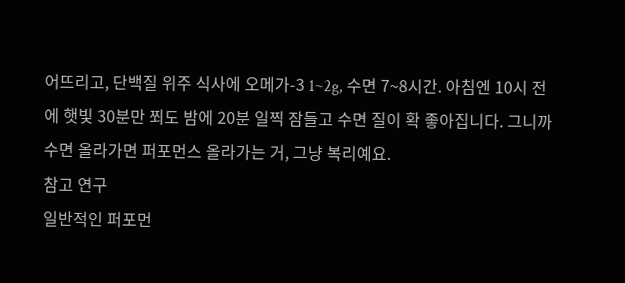어뜨리고, 단백질 위주 식사에 오메가-3 1~2g, 수면 7~8시간. 아침엔 10시 전에 햇빛 30분만 쬐도 밤에 20분 일찍 잠들고 수면 질이 확 좋아집니다. 그니까 수면 올라가면 퍼포먼스 올라가는 거, 그냥 복리예요.
참고 연구
일반적인 퍼포먼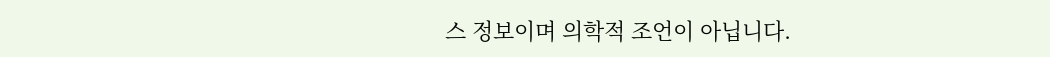스 정보이며 의학적 조언이 아닙니다.